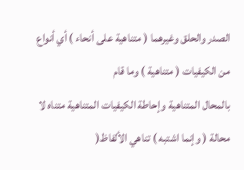الصدر والحلق وغيرهما ( متناهية على أنحاء ) أي أنواع من الكيفيات ( متناهية ) وما قام
بالمحال المتناهية وإحاطة الكيفيات المتناهية متناه لا محالة ( وإنما اشتبه ) تناهي الألفاظ(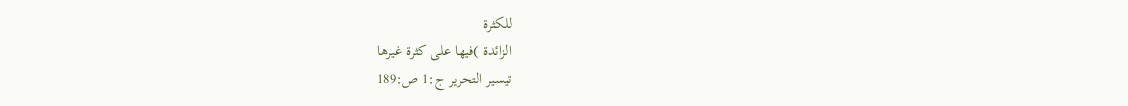للكثرة
الزائدة )فيها على كثرة غيرها
تيسير التحرير ج:1 ص:189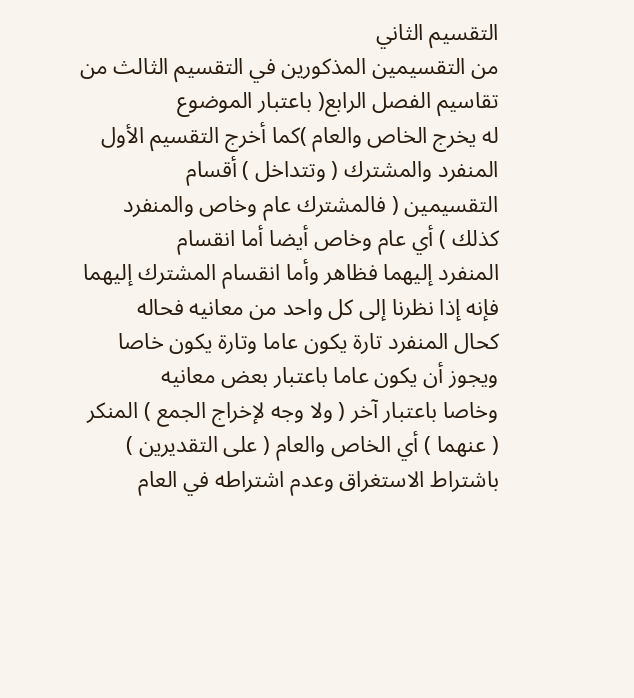التقسيم الثاني
من التقسيمين المذكورين في التقسيم الثالث من تقاسيم الفصل الرابع( باعتبار الموضوع
له يخرج الخاص والعام )كما أخرج التقسيم الأول المنفرد والمشترك ( وتتداخل ) أقسام
التقسيمين ( فالمشترك عام وخاص والمنفرد كذلك ) أي عام وخاص أيضا أما انقسام
المنفرد إليهما فظاهر وأما انقسام المشترك إليهما فإنه إذا نظرنا إلى كل واحد من معانيه فحاله
كحال المنفرد تارة يكون عاما وتارة يكون خاصا ويجوز أن يكون عاما باعتبار بعض معانيه
وخاصا باعتبار آخر ( ولا وجه لإخراج الجمع ) المنكر ( عنهما ) أي الخاص والعام ( على التقديرين )
باشتراط الاستغراق وعدم اشتراطه في العام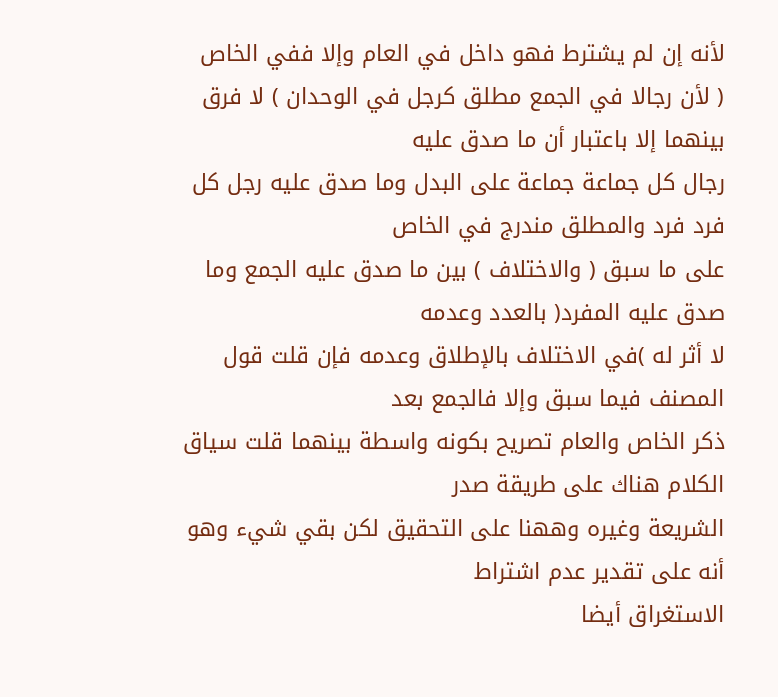لأنه إن لم يشترط فهو داخل في العام وإلا ففي الخاص
( لأن رجالا في الجمع مطلق كرجل في الوحدان ) لا فرق بينهما إلا باعتبار أن ما صدق عليه
رجال كل جماعة جماعة على البدل وما صدق عليه رجل كل فرد فرد والمطلق مندرج في الخاص
على ما سبق ( والاختلاف ) بين ما صدق عليه الجمع وما صدق عليه المفرد( بالعدد وعدمه
لا أثر له )في الاختلاف بالإطلاق وعدمه فإن قلت قول المصنف فيما سبق وإلا فالجمع بعد
ذكر الخاص والعام تصريح بكونه واسطة بينهما قلت سياق الكلام هناك على طريقة صدر
الشريعة وغيره وههنا على التحقيق لكن بقي شيء وهو أنه على تقدير عدم اشتراط
الاستغراق أيضا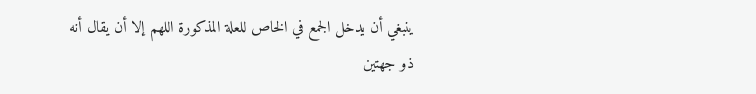ينبغي أن يدخل الجمع في الخاص للعلة المذكورة اللهم إلا أن يقال أنه ذو جهتين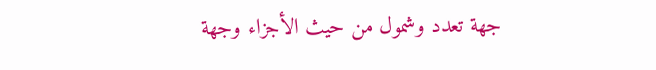جهة تعدد وشمول من حيث الأجزاء وجهة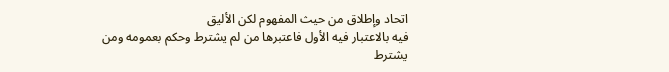اتحاد وإطلاق من حيث المفهوم لكن الأليق
فيه بالاعتبار فيه الأول فاعتبرها من لم يشترط وحكم بعمومه ومن يشترط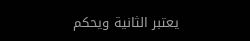يعتبر الثانية ويحكم